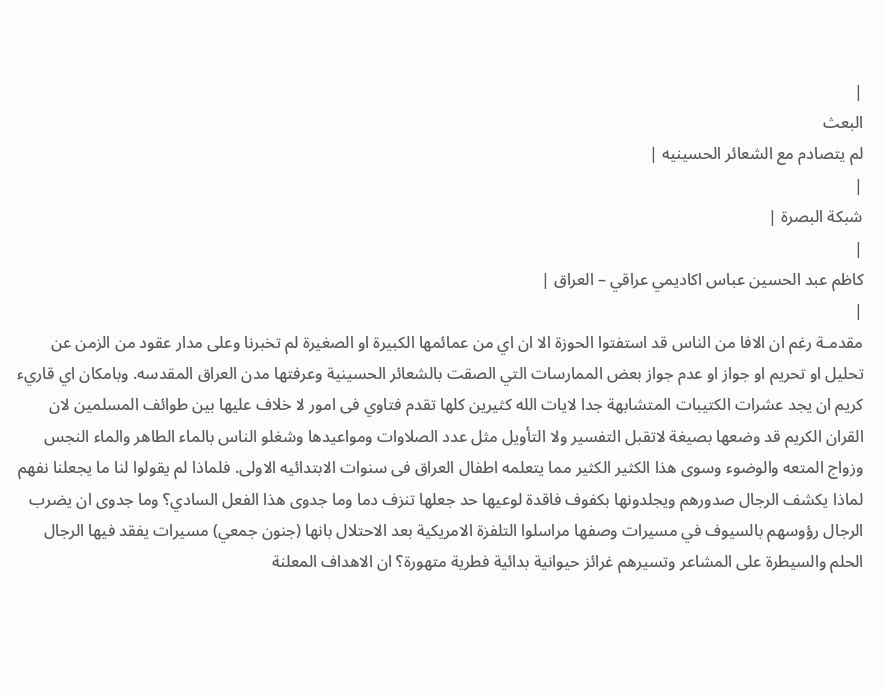|
البعث
لم يتصادم مع الشعائر الحسينيه |
|
شبكة البصرة |
|
كاظم عبد الحسين عباس اكاديمي عراقي – العراق |
|
مقدمـة رغم ان الافا من الناس قد استفتوا الحوزة الا ان اي من عمائمها الكبيرة او الصغيرة لم تخبرنا وعلى مدار عقود من الزمن عن تحليل او تحريم او جواز او عدم جواز بعض الممارسات التي الصقت بالشعائر الحسينية وعرفتها مدن العراق المقدسه. وبامكان اي قاريء كريم ان يجد عشرات الكتيبات المتشابهة جدا لايات الله كثيرين كلها تقدم فتاوي فى امور لا خلاف عليها بين طوائف المسلمين لان القران الكريم قد وضعها بصيغة لاتقبل التفسير ولا التأويل مثل عدد الصلاوات ومواعيدها وشغلو الناس بالماء الطاهر والماء النجس وزواج المتعه والوضوء وسوى هذا الكثير الكثير مما يتعلمه اطفال العراق فى سنوات الابتدائيه الاولى. فلماذا لم يقولوا لنا ما يجعلنا نفهم لماذا يكشف الرجال صدورهم ويجلدونها بكفوف فاقدة لوعيها حد جعلها تنزف دما وما جدوى هذا الفعل السادي؟ وما جدوى ان يضرب الرجال رؤوسهم بالسيوف في مسيرات وصفها مراسلوا التلفزة الامريكية بعد الاحتلال بانها (جنون جمعي) مسيرات يفقد فيها الرجال الحلم والسيطرة على المشاعر وتسيرهم غرائز حيوانية بدائية فطرية متهورة؟ ان الاهداف المعلنة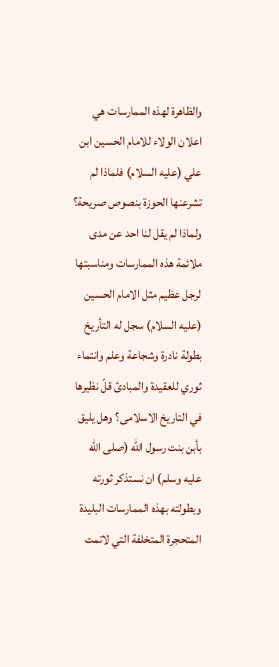والظاهرة لهذه الممارسات هي اعلان الولاء للامام الحسين ابن علي (عليه السلام) فلماذا لم تشرعنها الحوزة بنصوص صريحة؟ ولماذا لم يقل لنا احد عن مدى ملائمة هذه الممارسات ومناسبتها لرجل عظيم مثل الامام الحسين (عليه السلام) سجل له التأريخ بطولة نادرة وشجاعة وعلم وانتماء ثوري للعقيدة والمبادئ قلّ نظيرها في التاريخ الاسلامى؟ وهل يليق بأبن بنت رسول الله (صلى الله عليه وسلم) ان نستذكر ثورته وبطولته بهذه الممارسات البليدة المتحجرة المتخلفة التي لاتمت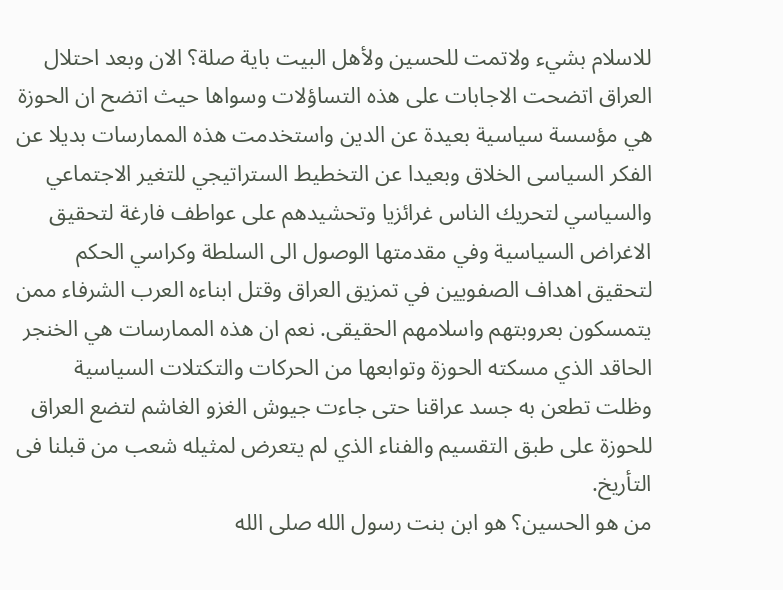للاسلام بشيء ولاتمت للحسين ولأهل البيت باية صلة؟ الان وبعد احتلال العراق اتضحت الاجابات على هذه التساؤلات وسواها حيث اتضح ان الحوزة هي مؤسسة سياسية بعيدة عن الدين واستخدمت هذه الممارسات بديلا عن الفكر السياسى الخلاق وبعيدا عن التخطيط الستراتيجي للتغير الاجتماعي والسياسي لتحريك الناس غرائزيا وتحشيدهم على عواطف فارغة لتحقيق الاغراض السياسية وفي مقدمتها الوصول الى السلطة وكراسي الحكم لتحقيق اهداف الصفويين في تمزيق العراق وقتل ابناءه العرب الشرفاء ممن يتمسكون بعروبتهم واسلامهم الحقيقى. نعم ان هذه الممارسات هي الخنجر الحاقد الذي مسكته الحوزة وتوابعها من الحركات والتكتلات السياسية وظلت تطعن به جسد عراقنا حتى جاءت جيوش الغزو الغاشم لتضع العراق للحوزة على طبق التقسيم والفناء الذي لم يتعرض لمثيله شعب من قبلنا فى التأريخ.
من هو الحسين؟ هو ابن بنت رسول الله صلى الله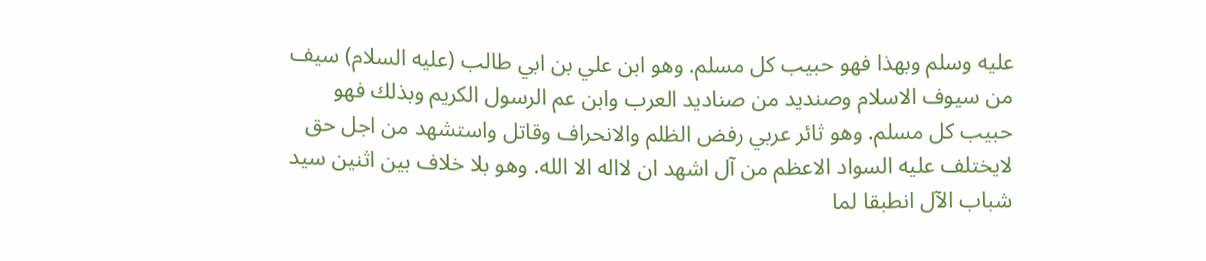عليه وسلم وبهذا فهو حبيب كل مسلم. وهو ابن علي بن ابي طالب (عليه السلام) سيف من سيوف الاسلام وصنديد من صناديد العرب وابن عم الرسول الكريم وبذلك فهو حبيب كل مسلم. وهو ثائر عربي رفض الظلم والانحراف وقاتل واستشهد من اجل حق لايختلف عليه السواد الاعظم من آل اشهد ان لااله الا الله. وهو بلا خلاف بين اثنين سيد شباب الآل انطبقا لما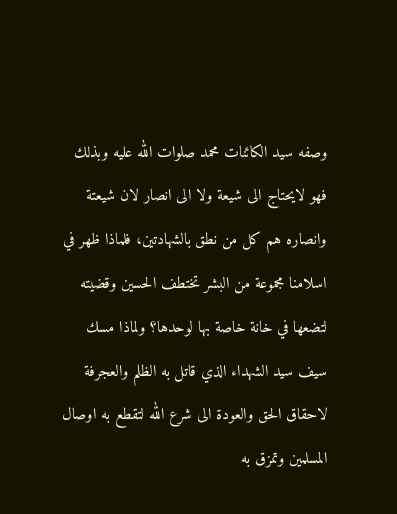وصفه سيد الكائنات محمد صلوات الله عليه وبذلك فهو لايحتاج الى شيعة ولا الى انصار لان شيعتة وانصاره هم كل من نطق بالشهادتين، فلماذا ظهر في اسلامنا مجموعة من البشر تختطف الحسين وقضيته لتضعها في خانة خاصة بها لوحدها؟ ولماذا مسك سيف سيد الشهداء الذي قاتل به الظلم والعجرفة لاحقاق الحق والعودة الى شرع الله لتقطع به اوصال المسلمين وتمزق به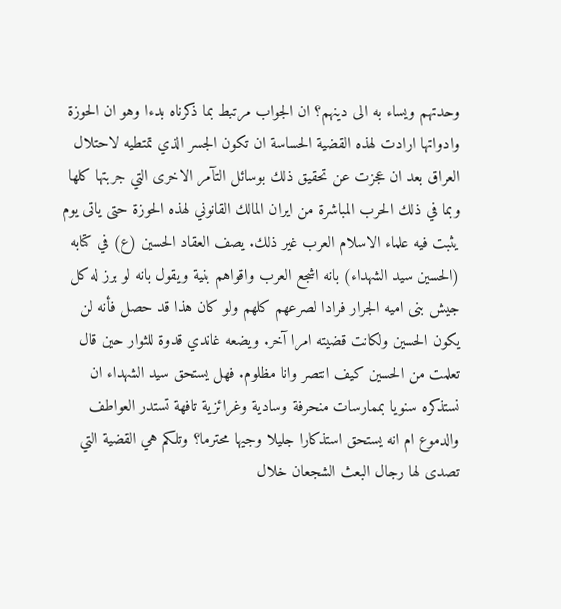وحدتهم ويساء به الى دينهم؟ ان الجواب مرتبط بما ذكرناه بدءا وهو ان الحوزة وادواتها ارادت لهذه القضية الحساسة ان تكون الجسر الذي تمتطيه لاحتلال العراق بعد ان عجزت عن تحقيق ذلك بوسائل التآمر الاخرى التي جربتها كلها وبما في ذلك الحرب المباشرة من ايران المالك القانوني لهذه الحوزة حتى ياتى يوم يثبت فيه علماء الاسلام العرب غير ذلك. يصف العقاد الحسين (ع) في كتابه (الحسين سيد الشهداء) بانه اشجع العرب واقواهم بنية ويقول بانه لو برز له كل جيش بنى اميه الجرار فرادا لصرعهم كلهم ولو كان هذا قد حصل فأنه لن يكون الحسين ولكانت قضيته امرا آخر. ويضعه غاندي قدوة للثوار حين قال تعلمت من الحسين كيف انتصر وانا مظلوم. فهل يستحق سيد الشهداء ان نستذكره سنويا بممارسات منحرفة وسادية وغرائزية تافهة تستدر العواطف والدموع ام انه يستحق استذكارا جليلا وجيها محترما؟ وتلكم هي القضية التي تصدى لها رجال البعث الشجعان خلال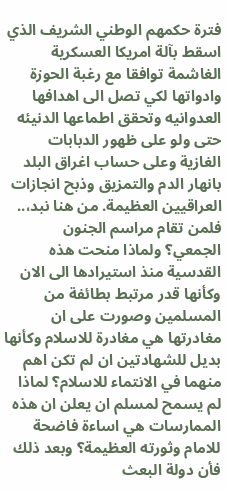فترة حكمهم الوطني الشريف الذي اسقط بآلة امريكا العسكرية الغاشمة توافقا مع رغبة الحوزة وادواتها لكي تصل الى اهدافها العدوانيه وتحقق اطماعها الدنيئه حتى ولو على ظهور الدبابات الغازية وعلى حساب اغراق البلد بانهار الدم والتمزيق وذبح انجازات العراقيين العظيمة. من هنا نبد،.. فلمن تقام مراسم الجنون الجمعي؟ ولماذا منحت هذه القدسية منذ استيرادها الى الان وكأنها قدر مرتبط بطائفة من المسلمين وصورت على ان مغادرتها هي مغادرة للاسلام وكأنها بديل للشهادتين ان لم تكن اهم منهما في الانتماء للاسلام؟ لماذا لم يسمح لمسلم ان يعلن ان هذه الممارسات هي اساءة فاضحة للامام وثورته العظيمة؟ وبعد ذلك فأن دولة البعث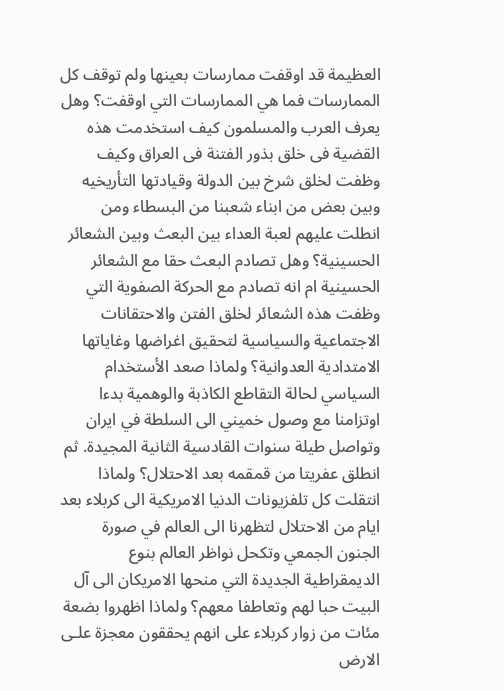العظيمة قد اوقفت ممارسات بعينها ولم توقف كل الممارسات فما هي الممارسات التي اوقفت؟ وهل يعرف العرب والمسلمون كيف استخدمت هذه القضية فى خلق بذور الفتنة فى العراق وكيف وظفت لخلق شرخ بين الدولة وقيادتها التأريخيه وبين بعض من ابناء شعبنا من البسطاء ومن انطلت عليهم لعبة العداء بين البعث وبين الشعائر الحسينية؟ وهل تصادم البعث حقا مع الشعائر الحسينية ام انه تصادم مع الحركة الصفوية التي وظفت هذه الشعائر لخلق الفتن والاحتقانات الاجتماعية والسياسية لتحقيق اغراضها وغاياتها الامتدادية العدوانية؟ ولماذا صعد الأستخدام السياسي لحالة التقاطع الكاذبة والوهمية بدءا اوتزامنا مع وصول خميني الى السلطة في ايران وتواصل طيلة سنوات القادسية الثانية المجيدة. ثم انطلق عفريتا من قمقمه بعد الاحتلال؟ ولماذا انتقلت كل تلفزيونات الدنيا الامريكية الى كربلاء بعد ايام من الاحتلال لتظهرنا الى العالم في صورة الجنون الجمعي وتكحل نواظر العالم بنوع الديمقراطية الجديدة التي منحها الامريكان الى آل البيت حبا لهم وتعاطفا معهم؟ ولماذا اظهروا بضعة مئات من زوار كربلاء على انهم يحققون معجزة علـى الارض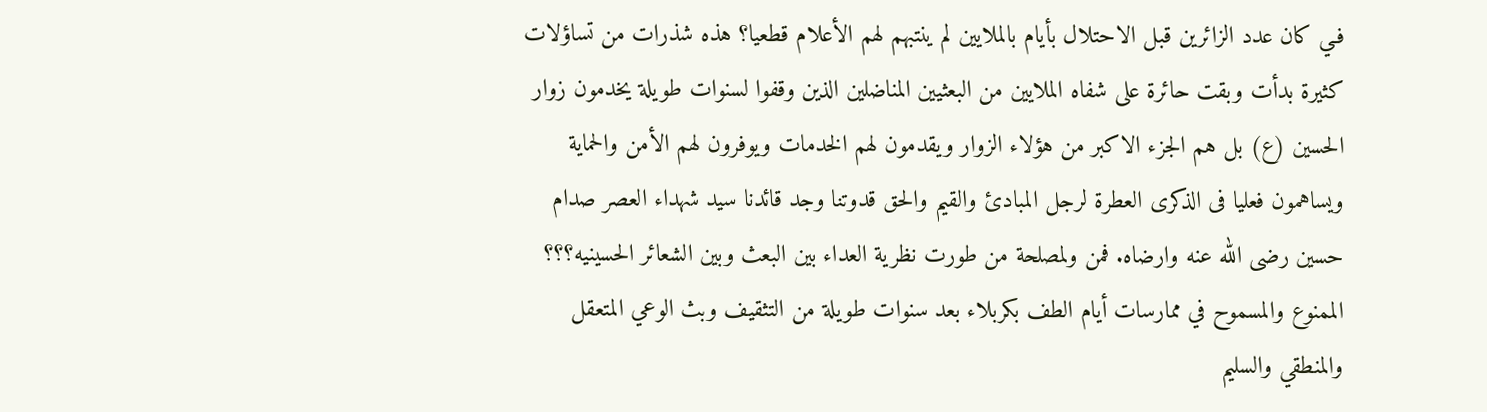فـي كان عدد الزائرين قبل الاحتلال بأيام بالملايين لم ينتبهم لهم الأعلام قطعيا؟ هذه شذرات من تساؤلات كثيرة بدأت وبقت حائرة على شفاه الملايين من البعثيين المناضلين الذين وقفوا لسنوات طويلة يخدمون زوار الحسين (ع) بل هم الجزء الاكبر من هؤلاء الزوار ويقدمون لهم الخدمات ويوفرون لهم الأمن والحماية ويساهمون فعليا فى الذكرى العطرة لرجل المبادئ والقيم والحق قدوتنا وجد قائدنا سيد شهداء العصر صدام حسين رضى الله عنه وارضاه. فمن ولمصلحة من طورت نظرية العداء بين البعث وبين الشعائر الحسينيه؟؟؟
الممنوع والمسموح في ممارسات أيام الطف بكربلاء بعد سنوات طويلة من التثقيف وبث الوعي المتعقل والمنطقي والسليم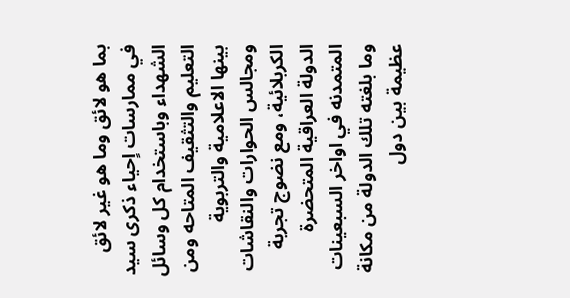بما هو لائق وما هو غير لائق في ممارسات اٍحياء ذكرى سيد الشهداء وباستخدام كل وسائل التعليم والتثقيف المتاحه ومن بينها الاعلامية والتربوية ومجالس الحوارات والنقاشات الكربلائية، ومع نضوج تجربة الدولة العراقية المتحضرة المتمدنه في اواخر السبعينات وما بلغته تلك الدولة من مكانة عظيمة بين دول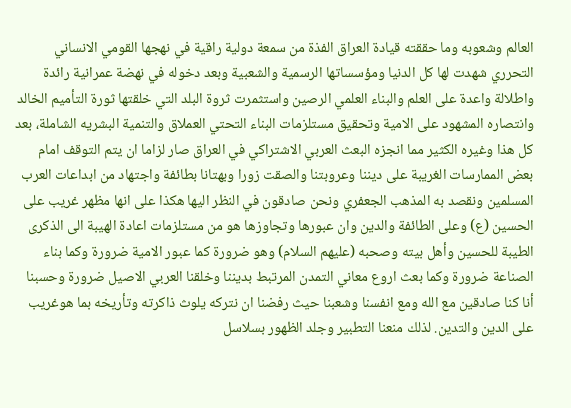العالم وشعوبه وما حققته قيادة العراق الفذة من سمعة دولية راقية في نهجها القومي الانساني التحرري شهدت لها كل الدنيا ومؤسساتها الرسمية والشعبية وبعد دخوله في نهضة عمرانية رائدة واطلالة واعدة على العلم والبناء العلمي الرصين واستثمرت ثروة البلد التي خلقتها ثورة التأميم الخالد وانتصاره المشهود على الامية وتحقيق مستلزمات البناء التحتي العملاق والتنمية البشريه الشاملة، بعد كل هذا وغيره الكثير مما انجزه البعث العربي الاشتراكي في العراق صار لزاما ان يتم التوقف امام بعض الممارسات الغريبة على ديننا وعروبتنا والصقت زورا وبهتانا بطائفة واجتهاد من ابداعات العرب المسلمين ونقصد به المذهب الجعفري ونحن صادقون في النظر اليها هكذا على انها مظهر غريب على الحسين (ع) وعلى الطائفة والدين وان عبورها وتجاوزها هو من مستلزمات اعادة الهيبة الى الذكرى الطيبة للحسين وأهل بيته وصحبه (عليهم السلام) وهو ضرورة كما عبور الامية ضرورة وكما بناء الصناعة ضرورة وكما بعث اروع معاني التمدن المرتبط بديننا وخلقنا العربي الاصيل ضرورة وحسبنا أنا كنا صادقين مع الله ومع انفسنا وشعبنا حيث رفضنا ان نتركه يلوث ذاكرته وتأريخه بما هوغريب على الدين والتدين. لذلك منعنا التطبير وجلد الظهور بسلاسل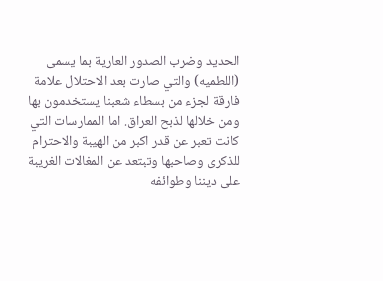الحديد وضرب الصدور العارية بما يسمى (اللطميه) والتي صارت بعد الاحتلال علامة فارقة لجزء من بسطاء شعبنا يستخدمون بها ومن خلالها لذبح العراق. اما الممارسات التي كانت تعبر عن قدر اكبر من الهيبة والاحترام للذكرى وصاحبها وتبتعد عن المغالات الغريبة على ديننا وطوائفه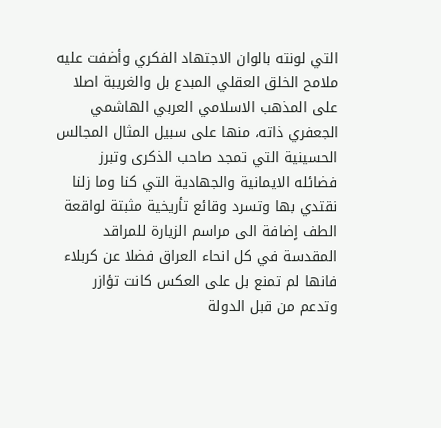التي لونته بالوان الاجتهاد الفكري وأضفت عليه ملامح الخلق العقلي المبدع بل والغريبة اصلا على المذهب الاسلامي العربي الهاشمي الجعفري ذاته، منها على سبيل المثال المجالس الحسينية التي تمجد صاحب الذكرى وتبرز فضائله الايمانية والجهادية التي كنا وما زلنا نقتدي بها وتسرد وقائع تأريخية مثبتة لواقعة الطف اٍضافة الى مراسم الزيارة للمراقد المقدسة في كل انحاء العراق فضلا عن كربلاء فانها لم تمنع بل على العكس كانت تؤازر وتدعم من قبل الدولة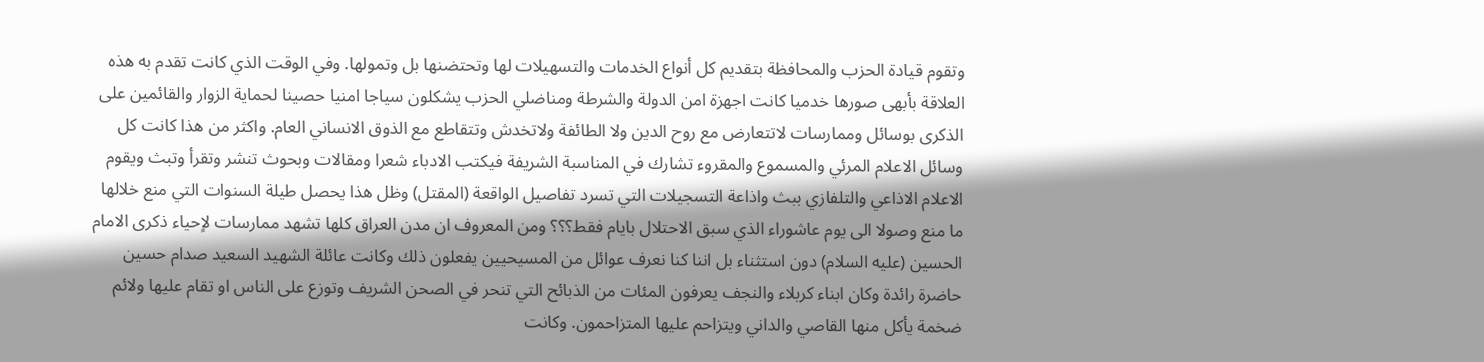وتقوم قيادة الحزب والمحافظة بتقديم كل أنواع الخدمات والتسهيلات لها وتحتضنها بل وتمولها. وفي الوقت الذي كانت تقدم به هذه العلاقة بأبهى صورها خدميا كانت اجهزة امن الدولة والشرطة ومناضلي الحزب يشكلون سياجا امنيا حصينا لحماية الزوار والقائمين على الذكرى بوسائل وممارسات لاتتعارض مع روح الدين ولا الطائفة ولاتخدش وتتقاطع مع الذوق الانساني العام. واكثر من هذا كانت كل وسائل الاعلام المرئي والمسموع والمقروء تشارك في المناسبة الشريفة فيكتب الادباء شعرا ومقالات وبحوث تنشر وتقرأ وتبث ويقوم الاعلام الاذاعي والتلفازي ببث واذاعة التسجيلات التي تسرد تفاصيل الواقعة (المقتل) وظل هذا يحصل طيلة السنوات التي منع خلالها ما منع وصولا الى يوم عاشوراء الذي سبق الاحتلال بايام فقط؟؟؟ ومن المعروف ان مدن العراق كلها تشهد ممارسات لاٍحياء ذكرى الامام الحسين (عليه السلام) دون استثناء بل اننا كنا نعرف عوائل من المسيحيين يفعلون ذلك وكانت عائلة الشهيد السعيد صدام حسين حاضرة رائدة وكان ابناء كربلاء والنجف يعرفون المئات من الذبائح التي تنحر في الصحن الشريف وتوزع على الناس او تقام عليها ولائم ضخمة يأكل منها القاصي والداني ويتزاحم عليها المتزاحمون. وكانت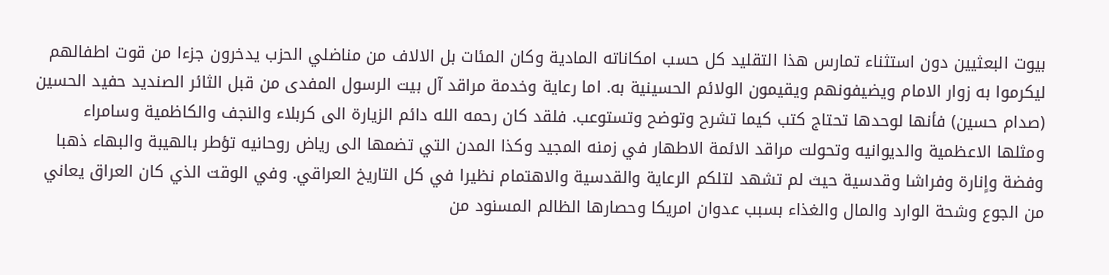بيوت البعثيين دون استثناء تمارس هذا التقليد كل حسب امكاناته المادية وكان المئات بل الالاف من مناضلي الحزب يدخرون جزءا من قوت اطفالهم ليكرموا به زوار الامام ويضيفونهم ويقيمون الولائم الحسينية به. اما رعاية وخدمة مراقد آل بيت الرسول المفدى من قبل الثائر الصنديد حفيد الحسين (صدام حسين) فأنها لوحدها تحتاج كتب كيما تشرح وتوضح وتستوعب. فلقد كان رحمه الله دائم الزيارة الى كربلاء والنجف والكاظمية وسامراء ومثلها الاعظمية والديوانيه وتحولت مراقد الائمة الاطهار في زمنه المجيد وكذا المدن التي تضمها الى رياض روحانيه تؤطر بالهيبة والبهاء ذهبا وفضة واٍنارة وفراشا وقدسية حيث لم تشهد لتلكم الرعاية والقدسية والاهتمام نظيرا في كل التاريخ العراقي. وفي الوقت الذي كان العراق يعاني من الجوع وشحة الوارد والمال والغذاء بسبب عدوان امريكا وحصارها الظالم المسنود من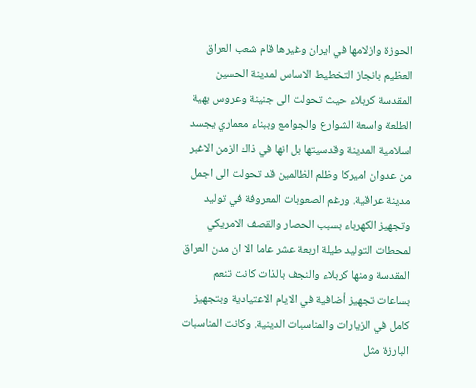الحوزة وازلامها في ايران وغيرها قام شعب العراق العظيم بانجاز التخطيط الاساس لمدينة الحسين المقدسة كربلاء حيث تحولت الى جنينة وعروس بهية الطلعة واسعة الشوارع والجوامع وببناء معماري يجسد اسلامية المدينة وقدسيتها بل انها في ذاك الزمن الاغبر من عدوان اميركا وظلم الظالمين قد تحولت الى اجمل مدينة عراقية. ورغم الصعوبات المعروفة في توليد وتجهيز الكهرباء بسبب الحصار والقصف الامريكي لمحطات التوليد طيلة اربعة عشر عاما الا ان مدن العراق المقدسة ومنها كربلاء والنجف بالذات كانت تنعم بساعات تجهيز أضافية في الايام الاعتيادية وبتجهيز كامل في الزيارات والمناسبات الدينية. وكانت المناسبات البارزة مثل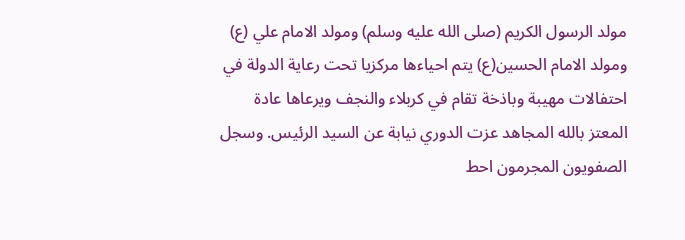مولد الرسول الكريم (صلى الله عليه وسلم) ومولد الامام علي (ع) ومولد الامام الحسين(ع) يتم احياءها مركزيا تحت رعاية الدولة في احتفالات مهيبة وباذخة تقام في كربلاء والنجف ويرعاها عادة المعتز بالله المجاهد عزت الدوري نيابة عن السيد الرئيس. وسجل الصفويون المجرمون احط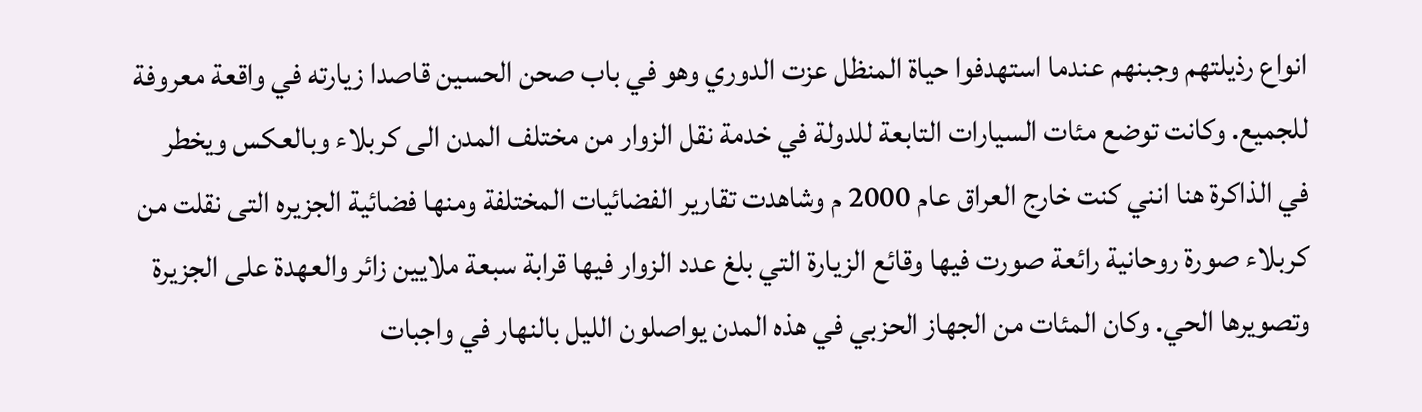انواع رذيلتهم وجبنهم عندما استهدفوا حياة المنظل عزت الدوري وهو في باب صحن الحسين قاصدا زيارته في واقعة معروفة للجميع. وكانت توضع مئات السيارات التابعة للدولة في خدمة نقل الزوار من مختلف المدن الى كربلاء وبالعكس ويخطر في الذاكرة هنا انني كنت خارج العراق عام 2000 م وشاهدت تقارير الفضائيات المختلفة ومنها فضائية الجزيره التى نقلت من كربلاء صورة روحانية رائعة صورت فيها وقائع الزيارة التي بلغ عدد الزوار فيها قرابة سبعة ملايين زائر والعهدة على الجزيرة وتصويرها الحي. وكان المئات من الجهاز الحزبي في هذه المدن يواصلون الليل بالنهار في واجبات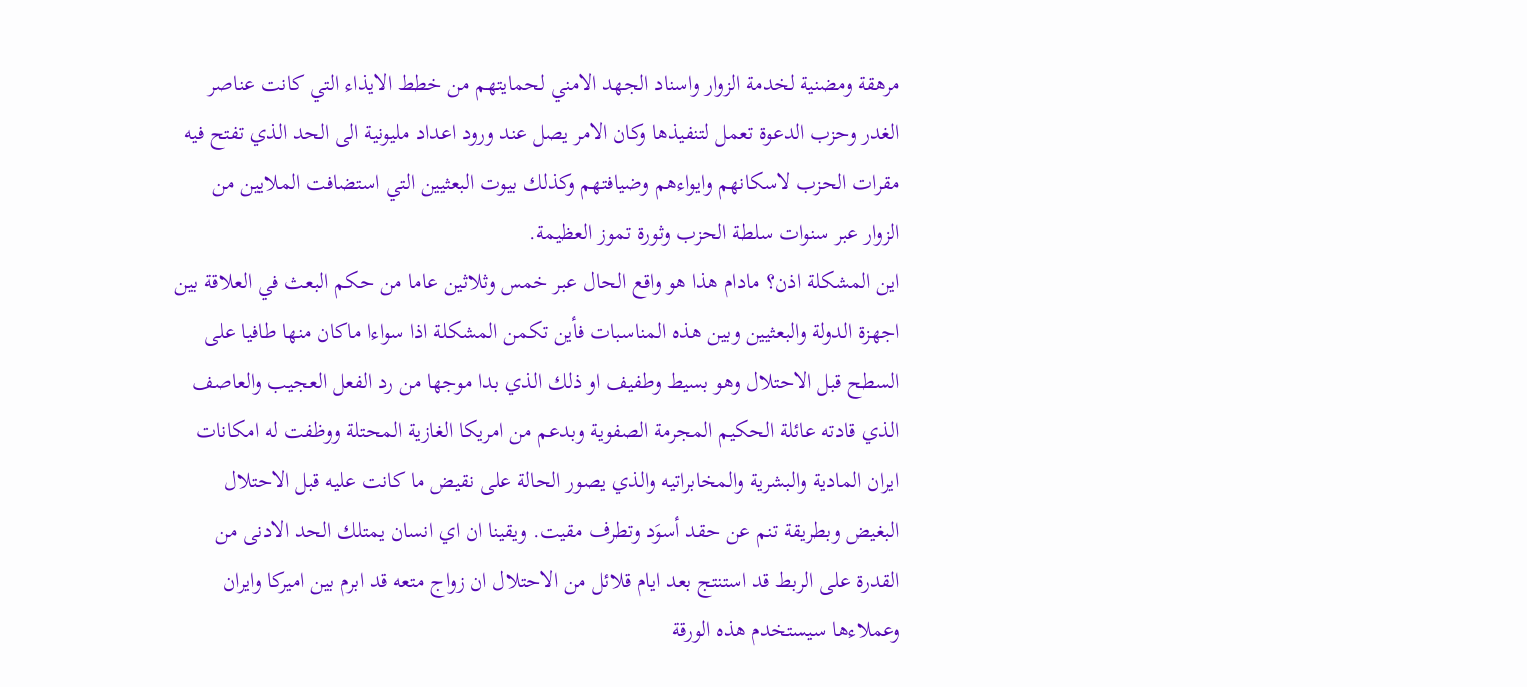مرهقة ومضنية لخدمة الزوار واسناد الجهد الامني لحمايتهم من خطط الايذاء التي كانت عناصر الغدر وحزب الدعوة تعمل لتنفيذها وكان الامر يصل عند ورود اعداد مليونية الى الحد الذي تفتح فيه مقرات الحزب لاسكانهم وايواءهم وضيافتهم وكذلك بيوت البعثيين التي استضافت الملايين من الزوار عبر سنوات سلطة الحزب وثورة تموز العظيمة.
اين المشكلة اذن؟ مادام هذا هو واقع الحال عبر خمس وثلاثين عاما من حكم البعث في العلاقة بين اجهزة الدولة والبعثيين وبين هذه المناسبات فأين تكمن المشكلة اذا سواءا ماكان منها طافيا على السطح قبل الاحتلال وهو بسيط وطفيف او ذلك الذي بدا موجها من رد الفعل العجيب والعاصف الذي قادته عائلة الحكيم المجرمة الصفوية وبدعم من امريكا الغازية المحتلة ووظفت له امكانات ايران المادية والبشرية والمخابراتيه والذي يصور الحالة على نقيض ما كانت عليه قبل الاحتلال البغيض وبطريقة تنم عن حقد أسوَد وتطرف مقيت. ويقينا ان اي انسان يمتلك الحد الادنى من القدرة على الربط قد استنتج بعد ايام قلائل من الاحتلال ان زواج متعه قد ابرم بين اميركا وايران وعملاءها سيستخدم هذه الورقة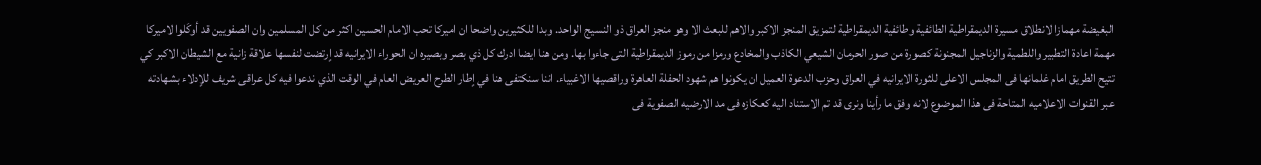البغيضة مهمازا لانطلاق مسيرة الديمقراطية الطائفية وطائفية الديمقراطية لتمزيق المنجز الاكبر والاهم للبعث الا وهو منجز العراق ذو النسيج الواحد. وبدا للكثيرين واضحا ان اميركا تحب الامام الحسين اكثر من كل المسلمين وان الصفويين قد أوكَلوا لاميركا مهمة اعادة التطبير واللطمية والزناجيل المجنونة كصورة من صور الحرمان الشيعي الكاذب والمخادع ورمزا من رموز الديمقراطية التى جاءوا بها. ومن هنا ايضا ادرك كل ذي بصر وبصيره ان الحوراء الايرانيه قد اٍرتضت لنفسها علاقة زانية مع الشيطان الاكبر كي تتيح الطريق امام غلمانها فى المجلس الاعلى للثورة الايرانيه في العراق وحزب الدعوة العميل ان يكونوا هم شهود الحفلة العاهرة وراقصيها الاغبياء. اننا سنكتفى هنا في اٍطار الطرح العريض العام في الوقت الذي ندعوا فيه كل عراقى شريف للاٍدلاء بشهادته عبر القنوات الاعلاميه المتاحة فى هذا الموضوع لانه وفق ما رأينا ونرى قد تم الاستناد اليه كعكازه فى مد الارضيه الصفوية فى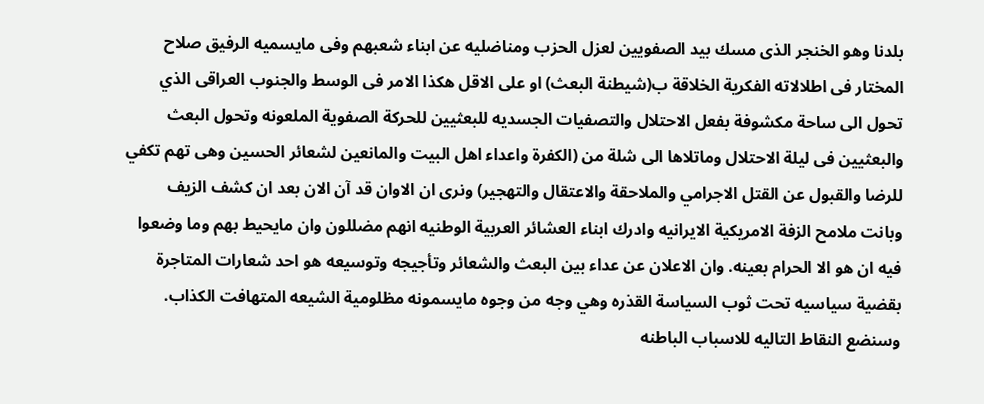بلدنا وهو الخنجر الذى مسك بيد الصفويين لعزل الحزب ومناضليه عن ابناء شعبهم وفى مايسميه الرفيق صلاح المختار فى اطلالاته الفكرية الخلاقة ب(شيطنة البعث) او على الاقل هكذا الامر فى الوسط والجنوب العراقى الذي تحول الى ساحة مكشوفة بفعل الاحتلال والتصفيات الجسديه للبعثيين للحركة الصفوية الملعونه وتحول البعث والبعثيين فى ليلة الاحتلال وماتلاها الى شلة من (الكفرة واعداء اهل البيت والمانعين لشعائر الحسين وهى تهم تكفي للرضا والقبول عن القتل الاجرامي والملاحقة والاعتقال والتهجير) ونرى ان الاوان قد آن الان بعد ان كشف الزيف وبانت ملامح الزفة الامريكية الايرانيه وادرك ابناء العشائر العربية الوطنيه انهم مضللون وان مايحيط بهم وما وضعوا فيه ان هو الا الحرام بعينه. وان الاعلان عن عداء بين البعث والشعائر وتأجيجه وتوسيعه هو احد شعارات المتاجرة بقضية سياسيه تحت ثوب السياسة القذره وهي وجه من وجوه مايسمونه مظلومية الشيعه المتهافت الكذاب. وسنضع النقاط التاليه للاسباب الباطنه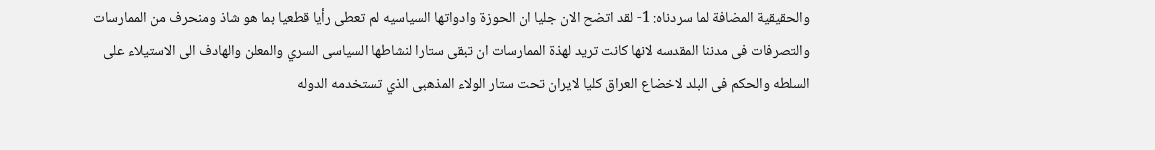والحقيقية المضافة لما سردناه: 1- لقد اتضح الان جليا ان الحوزة وادواتها السياسيه لم تعطى رأيا قطعيا بما هو شاذ ومنحرف من الممارسات والتصرفات فى مدننا المقدسه لانها كانت تريد لهذة الممارسات ان تبقى ستارا لنشاطها السياسى السري والمعلن والهادف الى الاستيلاء على السلطه والحكم فى البلد لاخضاع العراق كليا لايران تحت ستار الولاء المذهبى الذي تستخدمه الدوله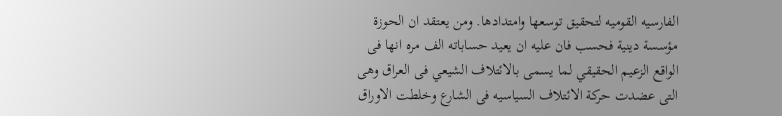الفارسيه القوميه لتحقيق توسعها وامتدادها. ومن يعتقد ان الحوزة مؤسسة دينية فحسب فان عليه ان يعيد حساباته الف مره انها فى الواقع الزعيم الحقيقي لما يسمى بالائتلاف الشيعي فى العراق وهى التى عضدت حركة الائتلاف السياسيه فى الشارع وخلطت الاوراق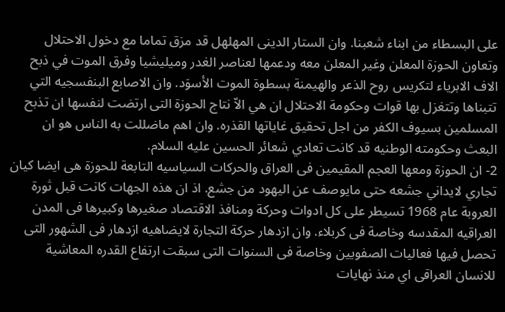على البسطاء من ابناء شعبنا. وان الستار الدينى المهلهل قد مزق تماما مع دخول الاحتلال وتعاون الحوزة المعلن وغير المعلن معه ودعمها لعناصر الغدر وميليشيا وفرق الموت في ذبح الاف الابرياء لتكريس روح الذعر والهيمنة بسطوة الموت الأسوَد. وان الاصابع البنفسجيه التي تتبناها وتتغزل بها قوات وحكومة الاحتلال ان هي الاّ نتاج الحوزة التى ارتضت لنفسها ان تذبح المسلمين بسيوف الكفر من اجل تحقيق غاياتها القذره. وان اهم ماضللت به الناس هو ان البعث وحكومته الوطنيه قد كانت تعادي شعائر الحسين عليه السلام.
2- ان الحوزة ومعها العجم المقيمين فى العراق والحركات السياسيه التابعة للحوزة هى ايضا كيان تجاري لايداني جشعه حتى مايوصف عن اليهود من جشع. اذ ان هذه الجهات كانت قبل ثورة العروبة عام 1968 تسيطر على كل ادوات وحركة ومنافذ الاقتصاد صغيرها وكبيرها فى المدن العراقيه المقدسه وخاصة فى كربلاء. وان ازدهار حركة التجارة لايضاهيه ازدهار فى الشهور التى تحصل فيها فعاليات الصفويين وخاصة فى السنوات التى سبقت ارتفاع القدره المعاشية للانسان العراقى اي منذ نهايات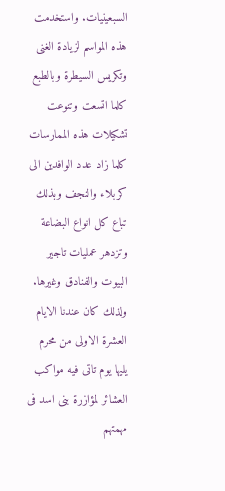السبعينيات. واستخدمت هذه المواسم لزيادة الغنى وتكريس السيطرة وبالطبع كلما اتسعت وتنوعت تشكيلات هذه الممارسات كلما زاد عدد الوافدين الى كربلاء والنجف وبذلك تباع كل انواع البضاعة وتزدهر عمليات تاجير البيوت والفنادق وغيرها. ولذلك كان عندنا الايام العشرة الاولى من محرم يليها يوم تاتى فيه مواكب العشائر لمؤازرة بنى اسد فى مهمتهم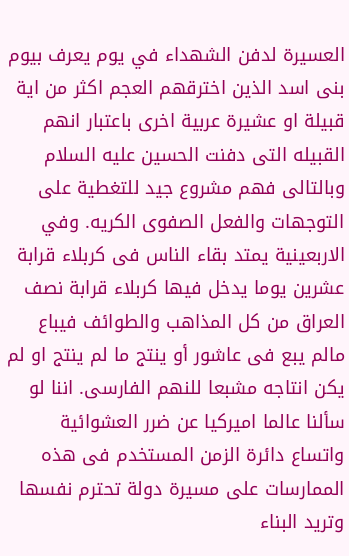العسيرة لدفن الشهداء في يوم يعرف بيوم بنى اسد الذين اخترقهم العجم اكثر من اية قبيلة او عشيرة عربية اخرى باعتبار انهم القبيله التى دفنت الحسين عليه السلام وبالتالى فهم مشروع جيد للتغطية على التوجهات والفعل الصفوى الكريه. وفي الاربعينية يمتد بقاء الناس فى كربلاء قرابة عشرين يوما يدخل فيها كربلاء قرابة نصف العراق من كل المذاهب والطوائف فيباع مالم يبع فى عاشور أو ينتج ما لم ينتج او لم يكن انتاجه مشبعا للنهم الفارسى. اننا لو سألنا عالما اميركيا عن ضرر العشوائية واتساع دائرة الزمن المستخدم فى هذه الممارسات على مسيرة دولة تحترم نفسها وتريد البناء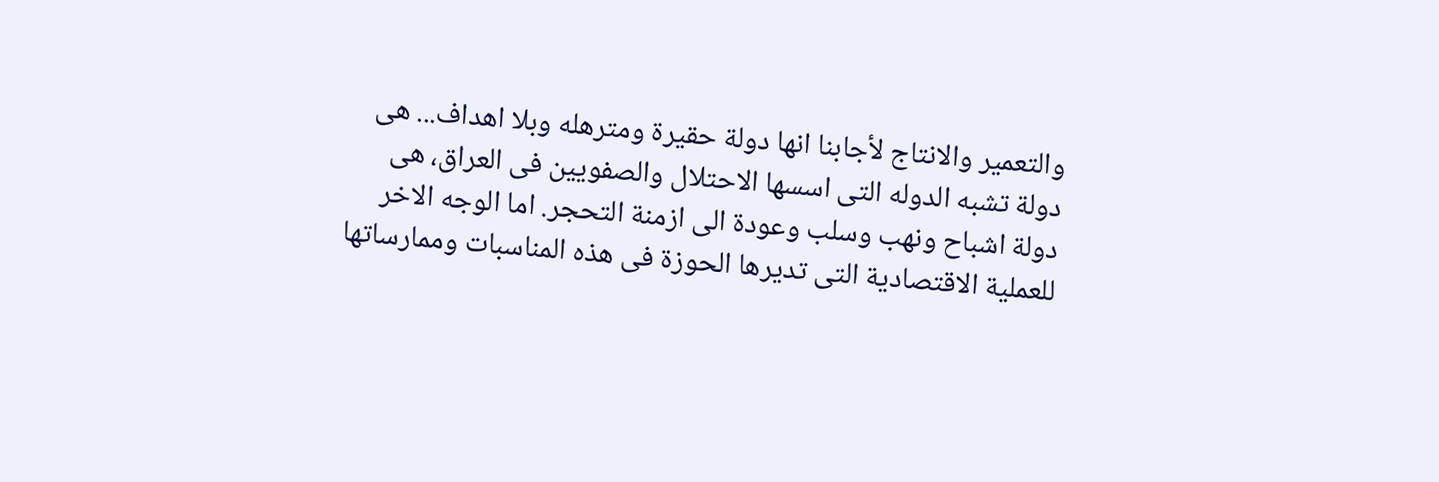والتعمير والانتاج لأجابنا انها دولة حقيرة ومترهله وبلا اهداف... هى دولة تشبه الدوله التى اسسها الاحتلال والصفويين فى العراق، هى دولة اشباح ونهب وسلب وعودة الى ازمنة التحجر. اما الوجه الاخر للعملية الاقتصادية التى تديرها الحوزة فى هذه المناسبات وممارساتها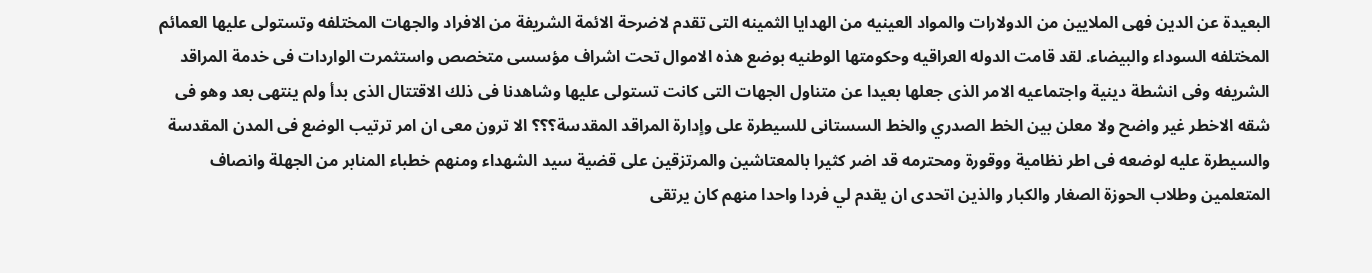البعيدة عن الدين فهى الملايين من الدولارات والمواد العينيه من الهدايا الثمينه التى تقدم لاضرحة الائمة الشريفة من الافراد والجهات المختلفه وتستولى عليها العمائم المختلفه السوداء والبيضاء. لقد قامت الدوله العراقيه وحكومتها الوطنيه بوضع هذه الاموال تحت اشراف مؤسسى متخصص واستثمرت الواردات فى خدمة المراقد الشريفه وفى انشطة دينية واجتماعيه الامر الذى جعلها بعيدا عن متناول الجهات التى كانت تستولى عليها وشاهدنا فى ذلك الاقتتال الذى بدأ ولم ينتهى بعد وهو فى شقه الاخطر غير واضح ولا معلن بين الخط الصدري والخط السستانى للسيطرة على واٍدارة المراقد المقدسة؟؟؟ الا ترون معى ان امر ترتيب الوضع فى المدن المقدسة والسيطرة عليه لوضعه فى اطر نظامية ووقورة ومحترمه قد اضر كثيرا بالمعتاشين والمرتزقين على قضية سيد الشهداء ومنهم خطباء المنابر من الجهلة وانصاف المتعلمين وطلاب الحوزة الصغار والكبار والذين اتحدى ان يقدم لي فردا واحدا منهم كان يرتقى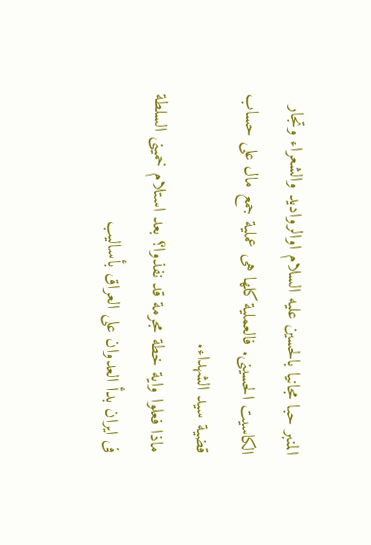المنبر حبا مجانيا بالحسين عليه السلام اوالرواديد والشعراء وتجار الكاسيت الحسينى. فالعملية كلها هى عملية جمع مال على حساب قضية سيد الشهداء.
ماذا فعلوا واية خطة مجرمة قد نفذوا؟ بعد استلام خمينى السلطة فى ايران بدأ العدوان على العراق بأساليب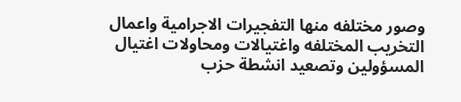وصور مختلفه منها التفجيرات الاجرامية واعمال التخريب المختلفه واغتيالات ومحاولات اغتيال المسؤولين وتصعيد انشطة حزب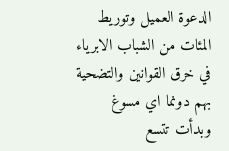الدعوة العميل وتوريط المئات من الشباب الابرياء في خرق القوانين والتضحية بهم دونما اي مسوغ وبدأت تتسع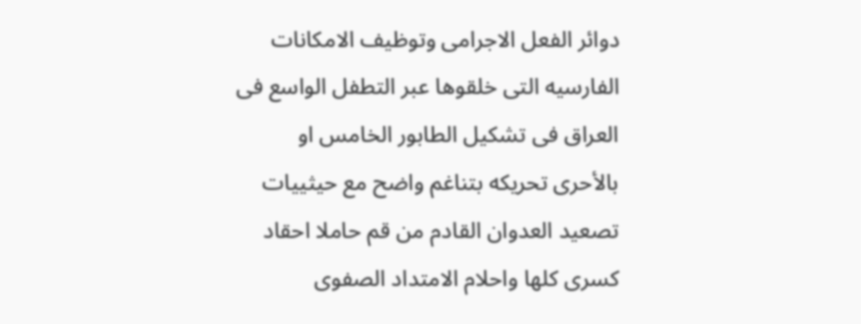دوائر الفعل الاجرامى وتوظيف الامكانات الفارسيه التى خلقوها عبر التطفل الواسع فى العراق فى تشكيل الطابور الخامس او بالأحرى تحريكه بتناغم واضح مع حيثييات تصعيد العدوان القادم من قم حاملا احقاد كسرى كلها واحلام الامتداد الصفوى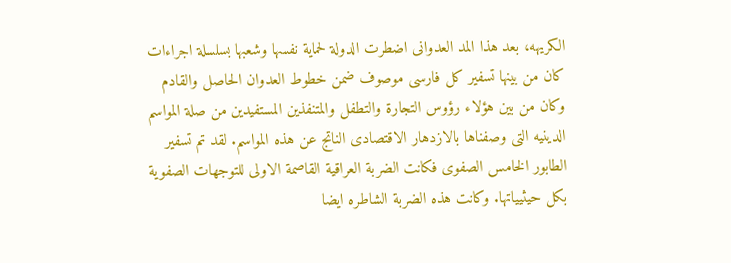الكريهه، بعد هذا المد العدوانى اضطرت الدولة لحماية نفسها وشعبها بسلسلة اجراءات كان من بينها تسفير كل فارسى موصوف ضمن خطوط العدوان الحاصل والقادم وكان من بين هؤلاء رؤوس التجارة والتطفل والمتنفذين المستفيدين من صلة المواسم الدينيه التى وصفناها بالازدهار الاقتصادى الناتج عن هذه المواسم. لقد تم تسفير الطابور الخامس الصفوى فكانت الضربة العراقية القاصمة الاولى للتوجهات الصفوية بكل حيثيياتها. وكانت هذه الضربة الشاطره ايضا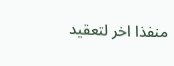منفذا اخر لتعقيد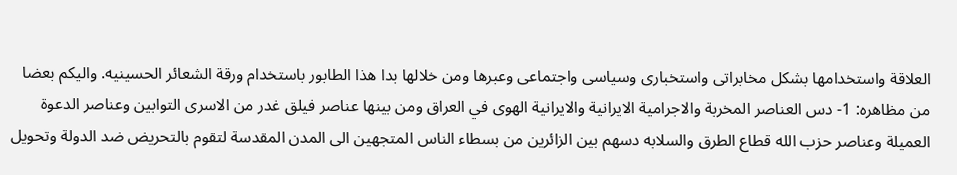العلاقة واستخدامها بشكل مخابراتى واستخبارى وسياسى واجتماعى وعبرها ومن خلالها بدا هذا الطابور باستخدام ورقة الشعائر الحسينيه. واليكم بعضا من مظاهره: 1- دس العناصر المخربة والاجرامية الايرانية والايرانية الهوى في العراق ومن بينها عناصر فيلق غدر من الاسرى التوابين وعناصر الدعوة العميلة وعناصر حزب الله قطاع الطرق والسلابه دسهم بين الزائرين من بسطاء الناس المتجهين الى المدن المقدسة لتقوم بالتحريض ضد الدولة وتحويل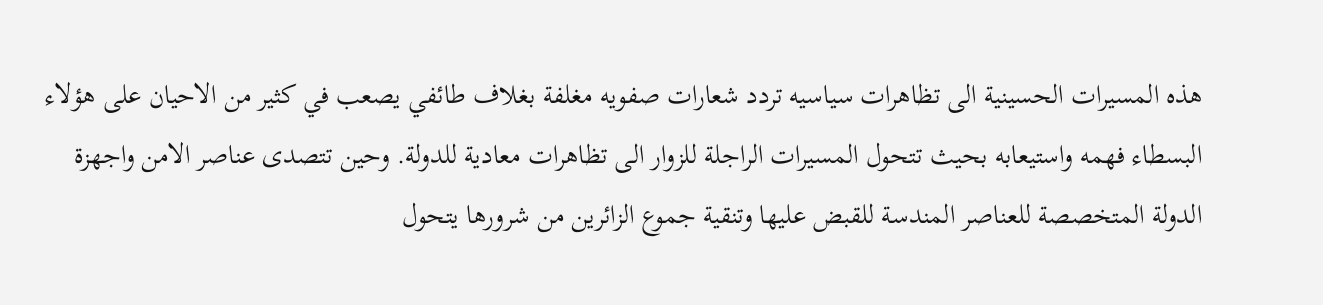هذه المسيرات الحسينية الى تظاهرات سياسيه تردد شعارات صفويه مغلفة بغلاف طائفي يصعب في كثير من الاحيان على هؤلاء البسطاء فهمه واستيعابه بحيث تتحول المسيرات الراجلة للزوار الى تظاهرات معادية للدولة. وحين تتصدى عناصر الامن واجهزة الدولة المتخصصة للعناصر المندسة للقبض عليها وتنقية جموع الزائرين من شرورها يتحول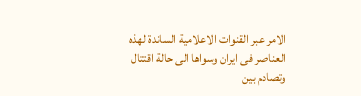الامر عبر القنوات الاعلامية الساندة لهذه العناصر فى ايران وسواها الى حالة اقتتال وتصادم بين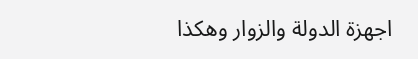اجهزة الدولة والزوار وهكذا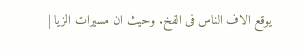يوقع الاف الناس فى الفخ. وحيث ان مسيرات الزيا |